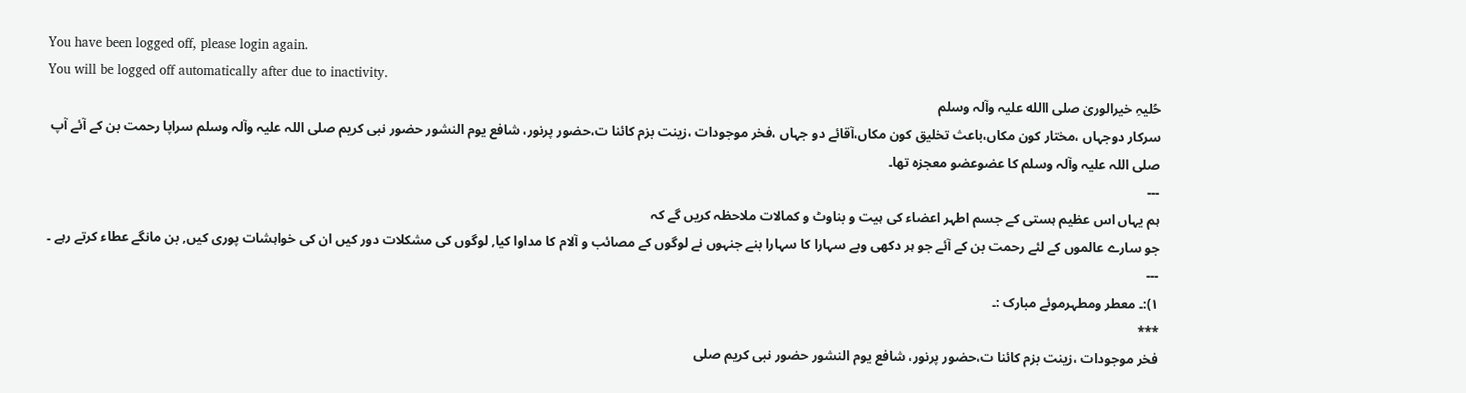You have been logged off, please login again.
You will be logged off automatically after due to inactivity.
حُلیہِ خیرالوریٰ صلی االله علیہ وآلہ وسلم
سرکار دوجہاں ،مختار کون مکاں،باعث تخلیق کون مکاں،آقائے دو جہاں ،فخر موجودات ،زینت بزم کائنا ت،حضور پرنور، شافع یوم النشور حضور نبی کریم صلی اللہ علیہ وآلہ وسلم سراپا رحمت بن کے آئے آپ صلی اللہ علیہ وآلہ وسلم کا عضوعضو معجزہ تھا۔
---
ہم یہاں اس عظیم ہستی کے جسم اطہر اعضاء کی ہیت و بناوٹ و کمالات ملاحظہ کریں گے کہ
جو سارے عالموں کے لئے رحمت بن کے آئے جو ہر دکھی وبے سہارا کا سہارا بنے جنہوں نے لوگوں کے مصائب و آلام کا مداوا کیا, لوگوں کی مشکلات دور کیں ان کی خواہشات پوری کیں, بن مانگے عطاء کرتے رہے ۔
---
١):۔ معطر ومطہرموئے مبارک :۔
***
فخر موجودات ،زینت بزم کائنا ت،حضور پرنور، شافع یوم النشور حضور نبی کریم صلی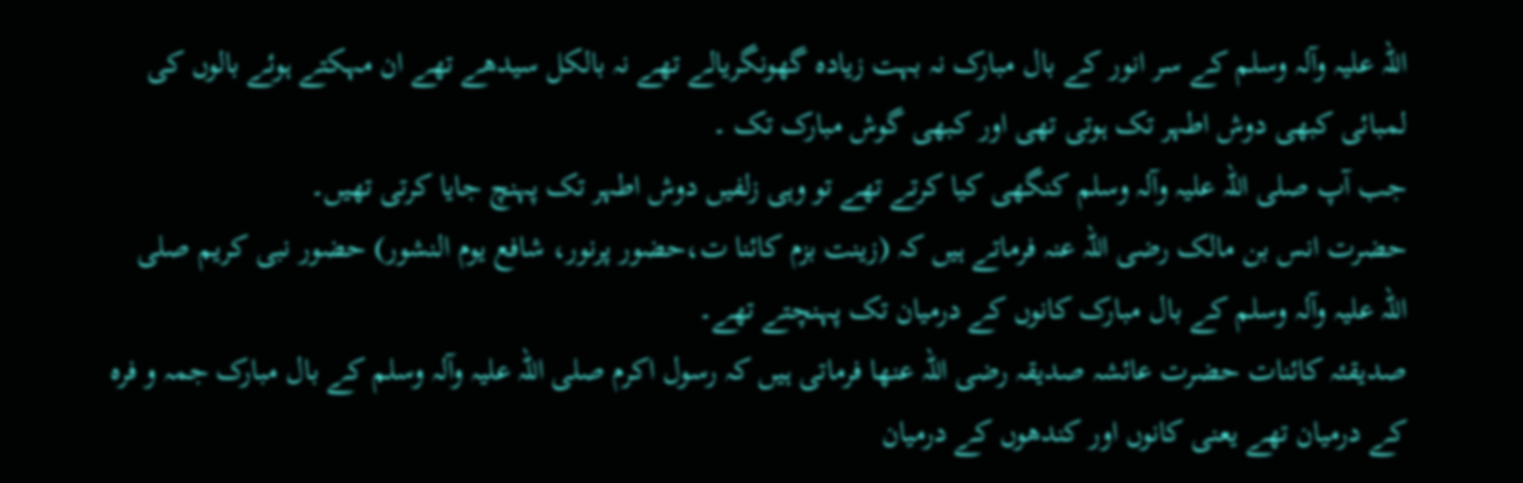اللہ علیہ وآلہ وسلم کے سر انور کے بال مبارک نہ بہت زیادہ گھونگریالے تھے نہ بالکل سیدھے تھے ان مہکتے ہوئے بالوں کی لمبائی کبھی دوش اطہر تک ہوتی تھی اور کبھی گوش مبارک تک ۔
جب آپ صلی اللہ علیہ وآلہ وسلم کنگھی کیا کرتے تھے تو وہی زلفیں دوش اطہر تک پہنچ جایا کرتی تھیں۔
حضرت انس بن مالک رضی اللہ عنہ فرماتے ہیں کہ (زینت بزم کائنا ت،حضور پرنور، شافع یوم النشور) حضور نبی کریم صلی اللہ علیہ وآلہ وسلم کے بال مبارک کانوں کے درمیان تک پہنچتے تھے۔
صدیقئہ کائنات حضرت عائشہ صدیقہ رضی اللہ عنھا فرماتی ہیں کہ رسول اکرم صلی اللہ علیہ وآلہ وسلم کے بال مبارک جمہ و فرہ کے درمیان تھے یعنی کانوں اور کندھوں کے درمیان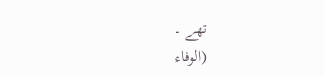تھے ۔
(الوفاء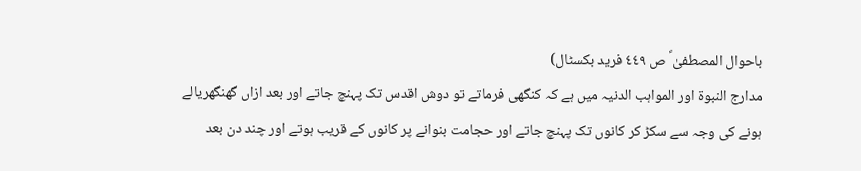باحوال المصطفیٰ ؐ ص ٤٤٩ فرید بکسٹال)
مدارج النبوۃ اور المواہب الدنیہ میں ہے کہ کنگھی فرماتے تو دوش اقدس تک پہنچ جاتے اور بعد ازاں گھنگھریالے ہونے کی وجہ سے سکڑ کر کانوں تک پہنچ جاتے اور حجامت بنوانے پر کانوں کے قریب ہوتے اور چند دن بعد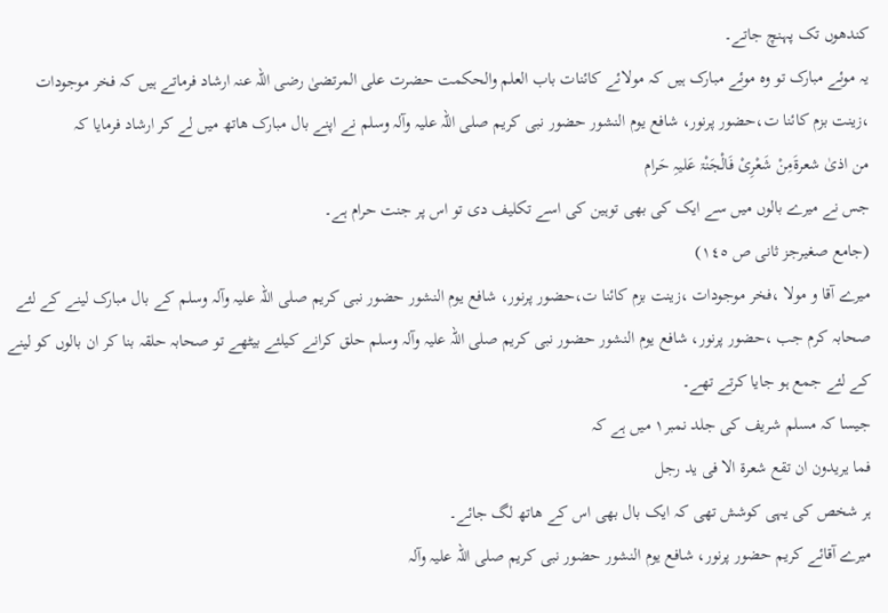کندھوں تک پہنچ جاتے۔
یہ موئے مبارک تو وہ موئے مبارک ہیں کہ مولائے کائنات باب العلم والحکمت حضرت علی المرتضیٰ رضی اللہ عنہ ارشاد فرماتے ہیں کہ فخر موجودات ،زینت بزم کائنا ت،حضور پرنور، شافع یوم النشور حضور نبی کریم صلی اللہ علیہ وآلہ وسلم نے اپنے بال مبارک ھاتھ میں لے کر ارشاد فرمایا کہ
من اذیٰ شعرۃَمِنْ شَعْرِیْ فَالْجَنْۃ عَلیہِ حَرام
جس نے میرے بالوں میں سے ایک کی بھی توہین کی اسے تکلیف دی تو اس پر جنت حرام ہے۔
(جامع صغیرجز ثانی ص ١٤٥)
میرے آقا و مولا ،فخر موجودات ،زینت بزم کائنا ت،حضور پرنور، شافع یوم النشور حضور نبی کریم صلی اللہ علیہ وآلہ وسلم کے بال مبارک لینے کے لئے صحابہ کرم جب ،حضور پرنور، شافع یوم النشور حضور نبی کریم صلی اللہ علیہ وآلہ وسلم حلق کرانے کیلئے بیٹھے تو صحابہ حلقہ بنا کر ان بالوں کو لینے کے لئے جمع ہو جایا کرتے تھے۔
جیسا کہ مسلم شریف کی جلد نمبر١ میں ہے کہ
فما یریدون ان تقع شعرۃ الا فی ید رجل
ہر شخص کی یہی کوشش تھی کہ ایک بال بھی اس کے ھاتھ لگ جائے۔
میرے آقائے کریم حضور پرنور، شافع یوم النشور حضور نبی کریم صلی اللہ علیہ وآلہ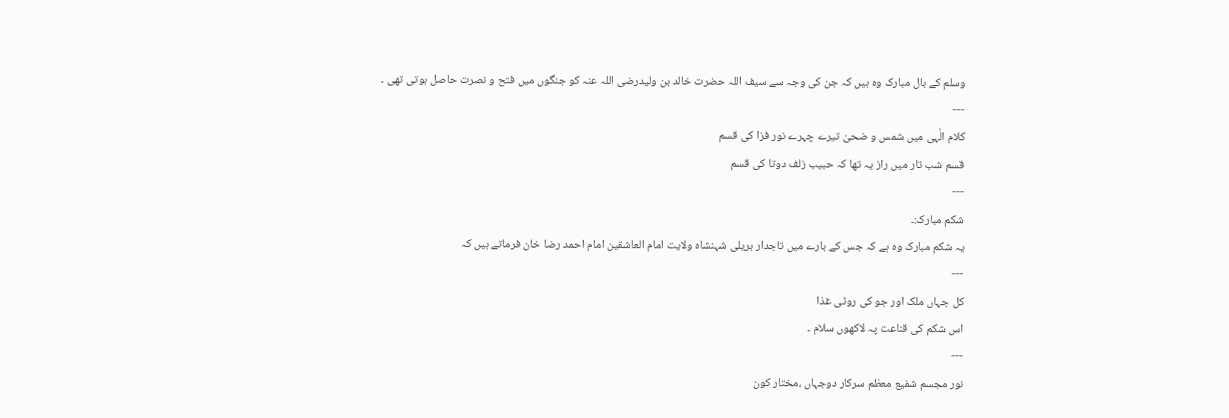وسلم کے بال مبارک وہ ہیں کہ جن کی وجہ سے سیف اللہ حضرت خالد بن ولیدرضی اللہ عنہ کو جنگوں میں فتح و نصرت حاصل ہوتی تھی ۔
---
کلام الٰہی میں شمس و ضحیٰ تیرے چہرے نور فزا کی قسم
قسم شب تار میں راز یہ تھا کہ حبیب زلف دوتا کی قسم
---
شکم مبارک:۔
یہ شکم مبارک وہ ہے کہ جس کے بارے میں تاجدار بریلی شہنشاہ ولایت امام العاشقین امام احمد رضا خان فرماتے ہیں کہ
---
کل جہاں ملک اور جو کی روٹی غذا
اس شکم کی قناعت پہ لاکھوں سلام ۔
---
نور مجسم شفیع معظم سرکار دوجہاں ،مختار کون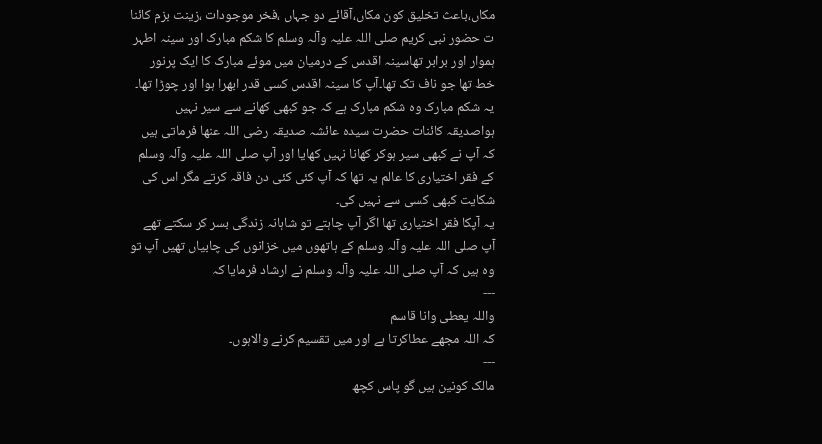مکاں،باعث تخلیق کون مکاں،آقائے دو جہاں ،فخر موجودات ،زینت بزم کائنا ت حضور نبی کریم صلی اللہ علیہ وآلہ وسلم کا شکم مبارک اور سینہ اطہر ہموار اور برابر تھاسینہ اقدس کے درمیان میں موئے مبارک کا ایک پرنور خط تھا جو ناف تک تھا۔آپ کا سینہ اقدس کسی قدر ابھرا ہوا اور چوڑا تھا۔
یہ شکم مبارک وہ شکم مبارک ہے کہ جو کبھی کھانے سے سیر نہیں ہواصدیقہ کائنات حضرت سیدہ عائشہ صدیقہ رضی اللہ عنھا فرماتی ہیں کہ آپ نے کبھی سیر ہوکر کھانا نہیں کھایا اور آپ صلی اللہ علیہ وآلہ وسلم کے فقر اختیاری کا عالم یہ تھا کہ آپ کئی کئی دن فاقہ کرتے مگر اس کی شکایت کبھی کسی سے نہیں کی۔
یہ آپکا فقر اختیاری تھا اگر آپ چاہتے تو شاہانہ زندگی بسر کر سکتے تھے آپ صلی اللہ علیہ وآلہ وسلم کے ہاتھوں میں خزانوں کی چابیاں تھیں آپ تو وہ ہیں کہ آپ صلی اللہ علیہ وآلہ وسلم نے ارشاد فرمایا کہ
---
واللہ یعطی وانا قاسم
کہ اللہ مجھے عطاکرتا ہے اور میں تقسیم کرنے والاہوں۔
---
مالک کونین ہیں گو پاس کچھ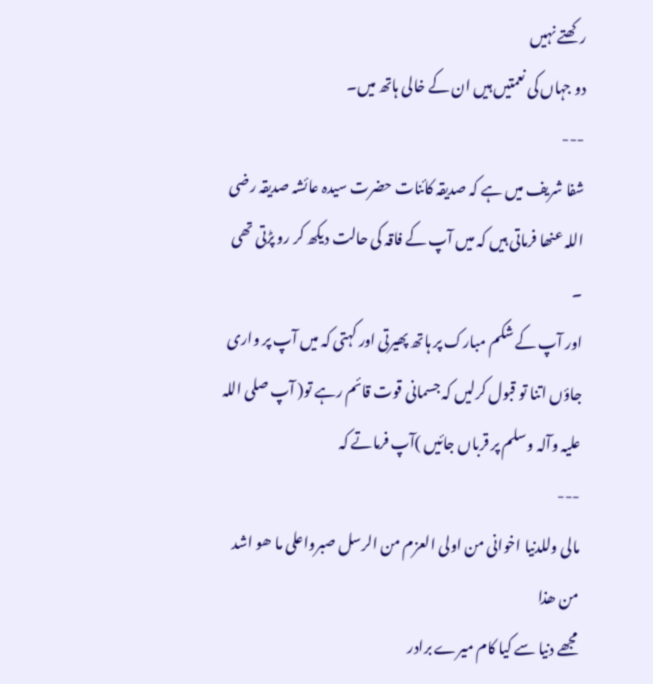رکھتے نہیں
دو جہاں کی نعمتیں ہیں ان کے خالی ہاتھ میں۔
---
شفا شریف میں ہے کہ صدیقہ کائنات حضرت سیدہ عائشہ صدیقہ رضی اللہ عنھا فرماتی ہیں کہ میں آپ کے فاقہ کی حالت دیکھ کر رو پڑتی تھی ۔
اور آپ کے شکم مبارک پر ہاتھ پھیرتی اور کہتی کہ میں آپ پر واری جاؤں اتنا تو قبول کرلیں کہ جسمانی قوت قائم رہے تو( آپ صلی اللہ علیہ وآلہ وسلم پر قرباں جائیں )آپ فرماتے کہ
---
مالی وللدنیا اخوانی من اولی العزم من الرسل صبرواعلی ما ھو اشد من ھذا
مجھے دنیا سے کیا کام میرے برادر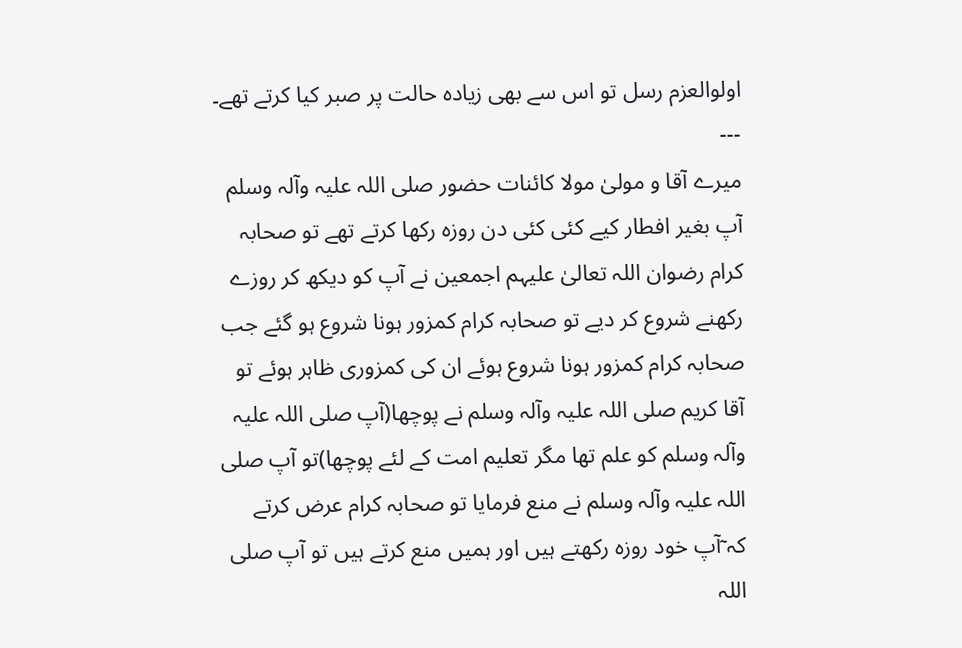اولوالعزم رسل تو اس سے بھی زیادہ حالت پر صبر کیا کرتے تھے۔
---
میرے آقا و مولیٰ مولا کائنات حضور صلی اللہ علیہ وآلہ وسلم آپ بغیر افطار کیے کئی کئی دن روزہ رکھا کرتے تھے تو صحابہ کرام رضوان اللہ تعالیٰ علیہم اجمعین نے آپ کو دیکھ کر روزے رکھنے شروع کر دیے تو صحابہ کرام کمزور ہونا شروع ہو گئے جب صحابہ کرام کمزور ہونا شروع ہوئے ان کی کمزوری ظاہر ہوئے تو آقا کریم صلی اللہ علیہ وآلہ وسلم نے پوچھا(آپ صلی اللہ علیہ وآلہ وسلم کو علم تھا مگر تعلیم امت کے لئے پوچھا)تو آپ صلی اللہ علیہ وآلہ وسلم نے منع فرمایا تو صحابہ کرام عرض کرتے کہ ۤآپ خود روزہ رکھتے ہیں اور ہمیں منع کرتے ہیں تو آپ صلی اللہ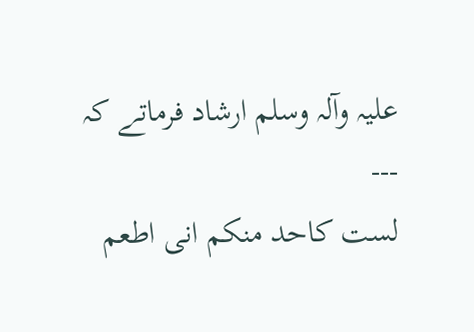علیہ وآلہ وسلم ارشاد فرماتے کہ
---
لست کاحد منکم انی اطعم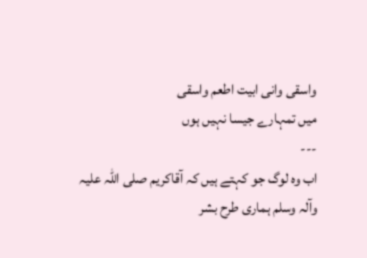واسقی وانی ابیت اطعم واسقی
میں تمہارے جیسا نہیں ہوں
---
اب وہ لوگ جو کہتے ہیں کہ آقاکریم صلی اللہ علیہ وآلہ وسلم ہماری طرح بشر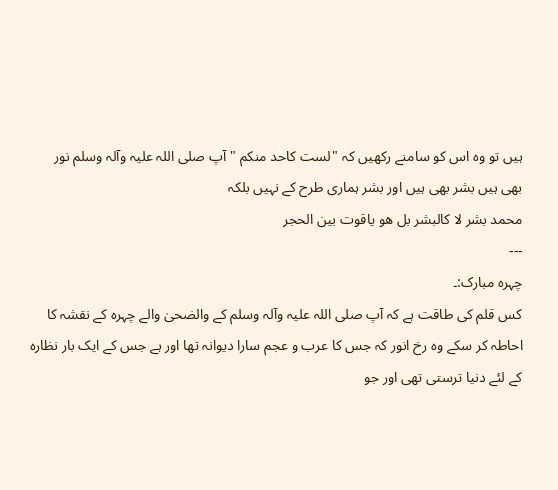ہیں تو وہ اس کو سامنے رکھیں کہ "لست کاحد منکم "آپ صلی اللہ علیہ وآلہ وسلم نور بھی ہیں بشر بھی ہیں اور بشر ہماری طرح کے نہیں بلکہ
محمد بشر لا کالبشر بل ھو یاقوت بین الحجر
---
چہرہ مبارک:۔
کس قلم کی طاقت ہے کہ آپ صلی اللہ علیہ وآلہ وسلم کے والضحیٰ والے چہرہ کے نقشہ کا احاطہ کر سکے وہ رخ انور کہ جس کا عرب و عجم سارا دیوانہ تھا اور ہے جس کے ایک بار نظارہ کے لئے دنیا ترستی تھی اور جو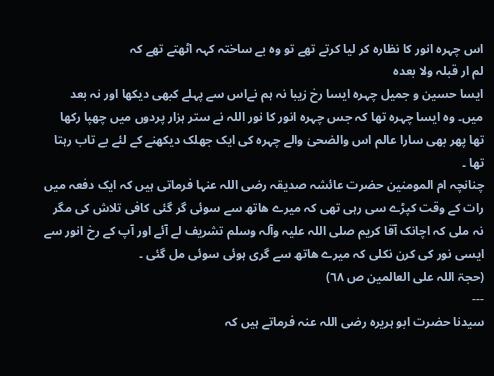اس چہرہ انور کا نظارہ کر لیا کرتے تھے تو وہ بے ساختہ کہہ اٹھتے تھے کہ
لم ار قبلہ ولا بعدہ
ایسا حسین و جمیل چہرہ ایسا رخ زیبا نہ ہم نےاس سے پہلے کبھی دیکھا اور نہ بعد میں۔ وہ ایسا چہرہ تھا کہ جس چہرہ انور کا نور اللہ نے ستر ہزار پردوں میں چھپا رکھا تھا پھر بھی سارا عالم اس والضحیٰ والے چہرہ کی ایک جھلک دیکھنے کے لئے بے تاب رہتا تھا ۔
چنانچہ ام المومنین حضرت عائشہ صدیقہ رضی اللہ عنہا فرماتی ہیں کہ ایک دفعہ میں رات کے وقت کپڑے سی رہی تھی کہ میرے ھاتھ سے سوئی گر گئی کافی تلاش کی مگر نہ ملی کہ اچانک آقا کریم صلی اللہ علیہ وآلہ وسلم تشریف لے آئے اور آپ کے رخ انور سے ایسی نور کی کرن نکلی کہ میرے ھاتھ سے گری ہوئی سوئی مل گئی ۔
(حجۃ اللہ علی العالمین ص ٦٨)
---
سیدنا حضرت ابو ہریرہ رضی اللہ عنہ فرماتے ہیں کہ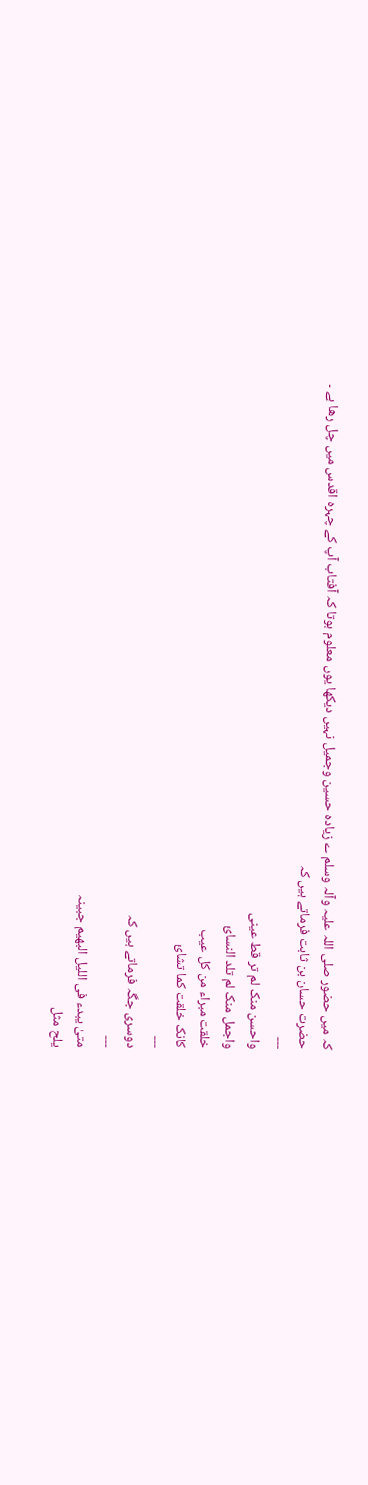کہ میں حضور صلی اللہ علیہ وآلہ وسلم ے زیادہ حسین وجمیل نہیں دیکھا یوں معلوم ہوتا کہ آفتاب آپ کے چہرہ اقدس میں چل رھا ہے ۔
حضرت حسان بن ثابت فرماتے ہیں کہ
---
واحسن منک لم تر قط عینی
واجمل منک لم تلد النسائ
خلقت مبراء من کل عیب
کانک خلقت کما تشائ
---
دوسری جگہ فرماتے ہیں کہ
---
متیٰ یبدء فی اللیل البھیم جبینہ
یلح مثل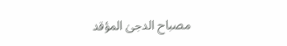مصباح الدجیٰ المؤقد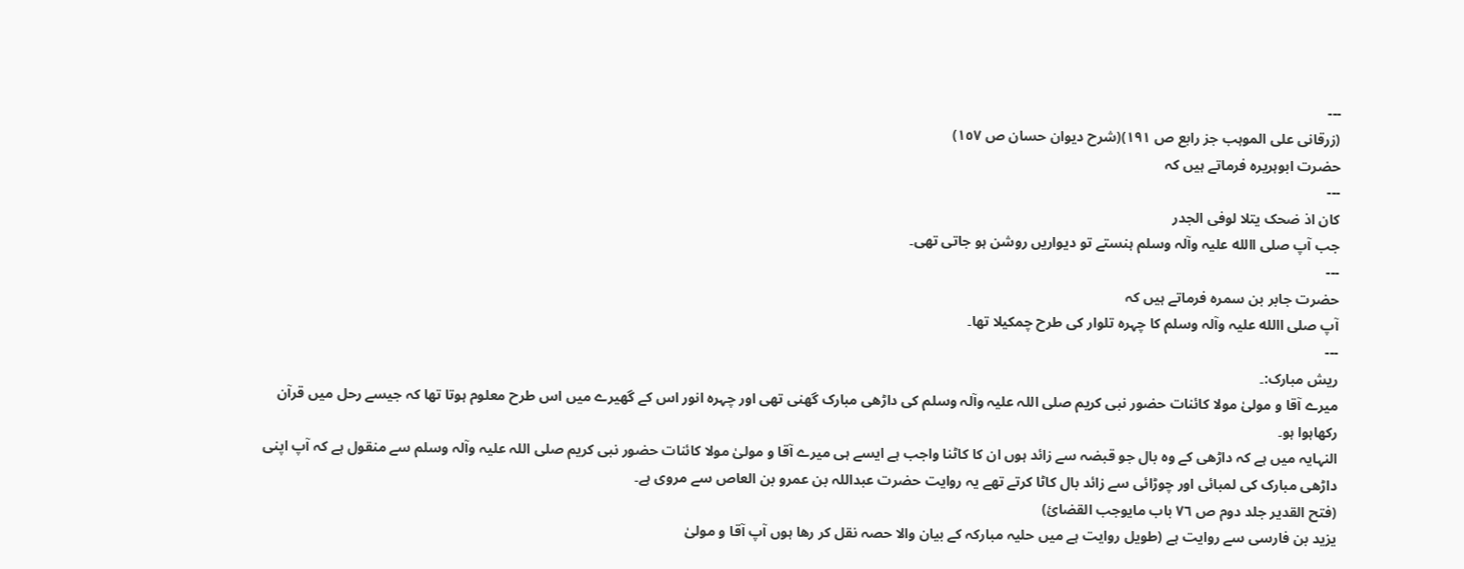---
(زرقانی علی الموہب جز رابع ص ١٩١)(شرح دیوان حسان ص ١٥٧)
حضرت ابوہریرہ فرماتے ہیں کہ
---
کان اذ ضحک یتلا لوفی الجدر
جب آپ صلی االله علیہ وآلہ وسلم ہنستے تو دیواریں روشن ہو جاتی تھی۔
---
حضرت جابر بن سمرہ فرماتے ہیں کہ
آپ صلی االله علیہ وآلہ وسلم کا چہرہ تلوار کی طرح چمکیلا تھا۔
---
ریش مبارک:۔
میرے آقا و مولیٰ مولا کائنات حضور نبی کریم صلی اللہ علیہ وآلہ وسلم کی داڑھی مبارک گھنی تھی اور چہرہ انور اس کے گھیرے میں اس طرح معلوم ہوتا تھا کہ جیسے رحل میں قرآن رکھاہوا ہو۔
النہایہ میں ہے کہ داڑھی کے وہ بال جو قبضہ سے زائد ہوں ان کا کاٹنا واجب ہے ایسے ہی میرے آقا و مولیٰ مولا کائنات حضور نبی کریم صلی اللہ علیہ وآلہ وسلم سے منقول ہے کہ آپ اپنی داڑھی مبارک کی لمبائی اور چوڑائی سے زائد بال کاٹا کرتے تھے یہ روایت حضرت عبداللہ بن عمرو بن العاص سے مروی ہے۔
(فتح القدیر جلد دوم ص ٧٦ باب مایوجب القضائ)
یزید بن فارسی سے روایت ہے (طویل روایت ہے میں حلیہ مبارکہ کے بیان والا حصہ نقل کر رھا ہوں آپ آقا و مولیٰ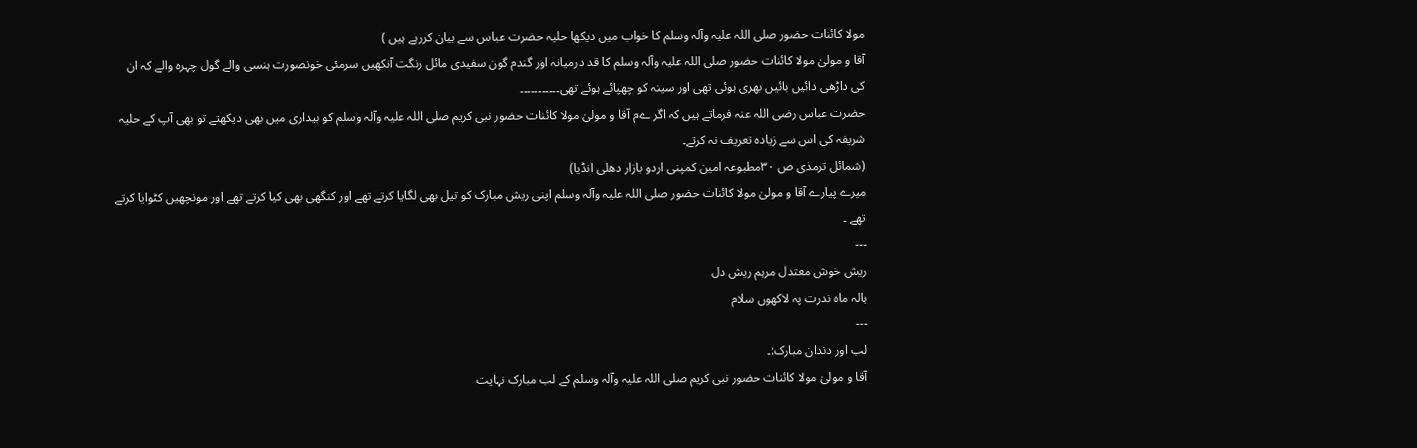مولا کائنات حضور صلی اللہ علیہ وآلہ وسلم کا خواب میں دیکھا حلیہ حضرت عباس سے بیان کررہے ہیں )
آقا و مولیٰ مولا کائنات حضور صلی اللہ علیہ وآلہ وسلم کا قد درمیانہ اور گندم گون سفیدی مائل رنگت آنکھیں سرمئی خونصورت ہنسی والے گول چہرہ والے کہ ان کی داڑھی دائیں بائیں بھری ہوئی تھی اور سینہ کو چھپائے ہوئے تھی۔۔۔۔۔۔۔۔۔۔۔
حضرت عباس رضی اللہ عنہ فرماتے ہیں کہ اگر ےم آقا و مولیٰ مولا کائنات حضور نبی کریم صلی اللہ علیہ وآلہ وسلم کو بیداری میں بھی دیکھتے تو بھی آپ کے حلیہ شریفہ کی اس سے زیادہ تعریف نہ کرتے۔
(شمائل ترمذی ص ٣٠مطبوعہ امین کمپنی اردو بازار دھلی انڈیا)
میرے پیارے آقا و مولیٰ مولا کائنات حضور صلی اللہ علیہ وآلہ وسلم اپنی ریش مبارک کو تیل بھی لگایا کرتے تھے اور کنگھی بھی کیا کرتے تھے اور مونچھیں کٹوایا کرتے تھے ۔
---
ریش خوش معتدل مرہم ریش دل
ہالہ ماہ ندرت پہ لاکھوں سلام
---
لب اور دندان مبارک:۔
آقا و مولیٰ مولا کائنات حضور نبی کریم صلی اللہ علیہ وآلہ وسلم کے لب مبارک نہایت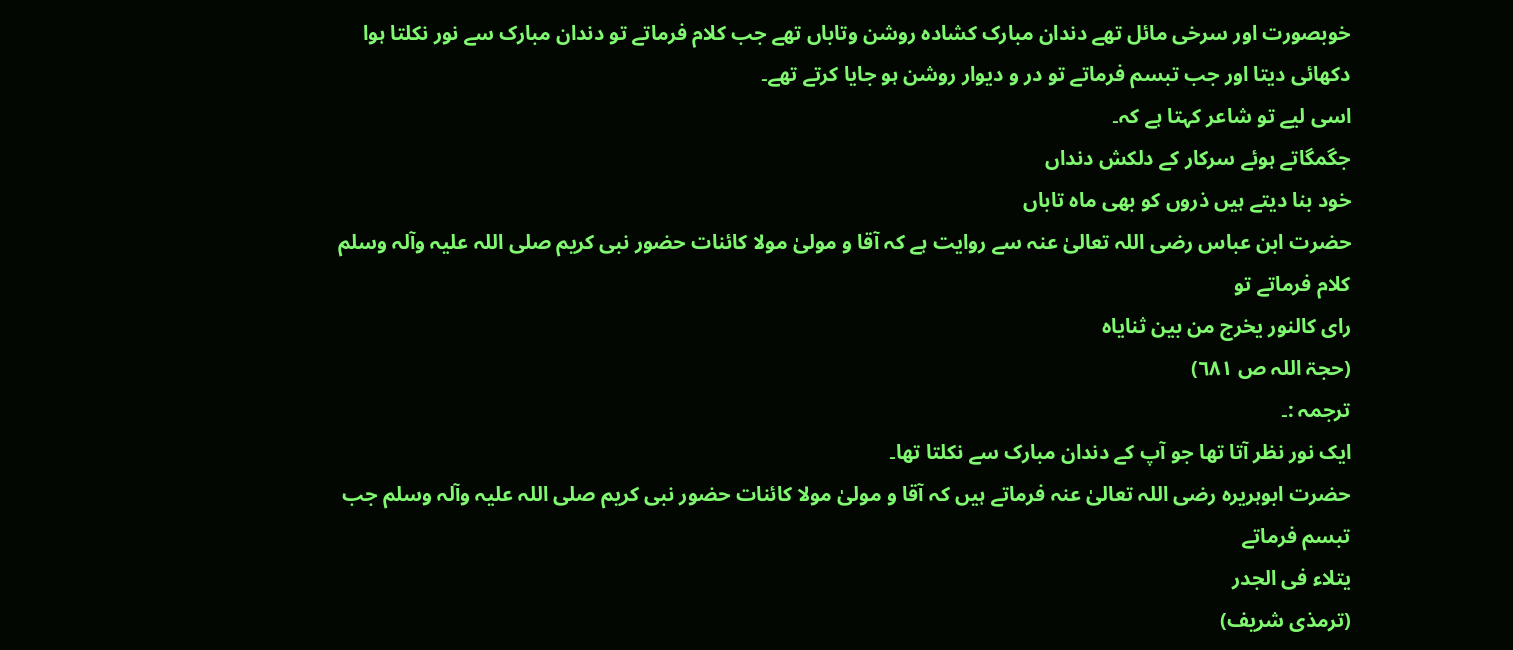خوبصورت اور سرخی مائل تھے دندان مبارک کشادہ روشن وتاباں تھے جب کلام فرماتے تو دندان مبارک سے نور نکلتا ہوا دکھائی دیتا اور جب تبسم فرماتے تو در و دیوار روشن ہو جایا کرتے تھے۔
اسی لیے تو شاعر کہتا ہے کہ۔
جگمگاتے ہوئے سرکار کے دلکش دنداں
خود بنا دیتے ہیں ذروں کو بھی ماہ تاباں
حضرت ابن عباس رضی اللہ تعالیٰ عنہ سے روایت ہے کہ آقا و مولیٰ مولا کائنات حضور نبی کریم صلی اللہ علیہ وآلہ وسلم کلام فرماتے تو
رای کالنور یخرج من بین ثنایاہ
(حجۃ اللہ ص ٦٨١)
ترجمہ :۔
ایک نور نظر آتا تھا جو آپ کے دندان مبارک سے نکلتا تھا۔
حضرت ابوہریرہ رضی اللہ تعالیٰ عنہ فرماتے ہیں کہ آقا و مولیٰ مولا کائنات حضور نبی کریم صلی اللہ علیہ وآلہ وسلم جب تبسم فرماتے
یتلاء فی الجدر
(ترمذی شریف)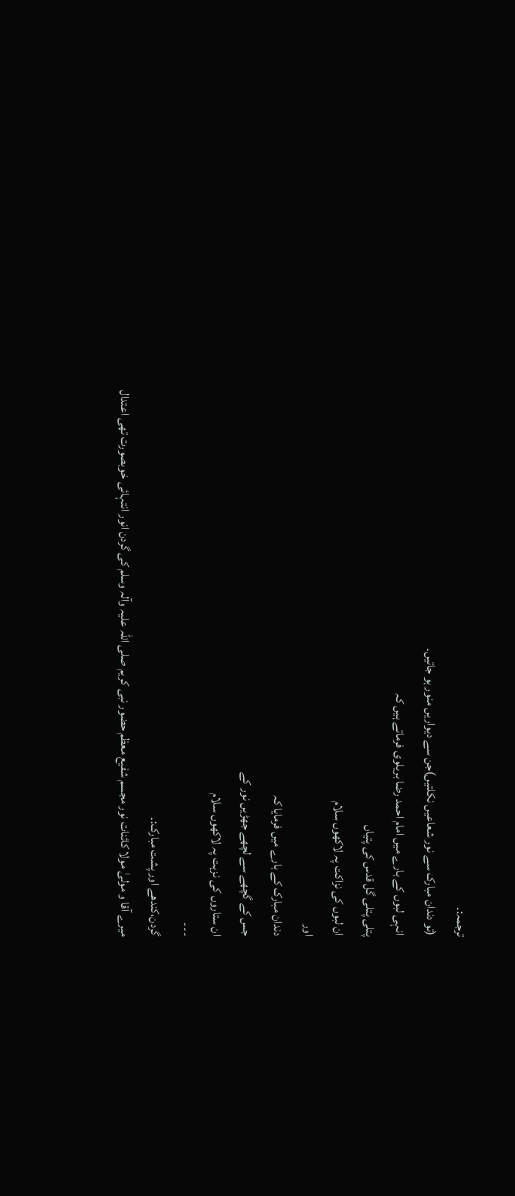ترجمہ:۔
(تو دندان مبارک سے نور شعاعیں نکلتیں)جن سے دیواریں منور ہو جاتیں۔
انہی لبوں کے بارے میں امام احمد رضا بریلوی فرماتے ہیں کہ
پتلی پتلی گل قدس کی پتیاں
ان لبوں کی نزاکت پہ لاکھوں سلام
اور
دندان مبارک کے بارے میں فرمایا کہ
جس کے گچھے سے لچھے جھڑیں نور کے
ان ستاروں کی نزہت پہ لاکھوں سلام
---
گردن،کندھے اور پشت مبارک:۔
میرے آقا و مولیٰ مولا کائنات نور مجسم شفیع معظم حضور نبی کریم صلی اللہ علیہ وآلہ وسلم کی گردن انور انتہائی خوبصورت تھی اعتدال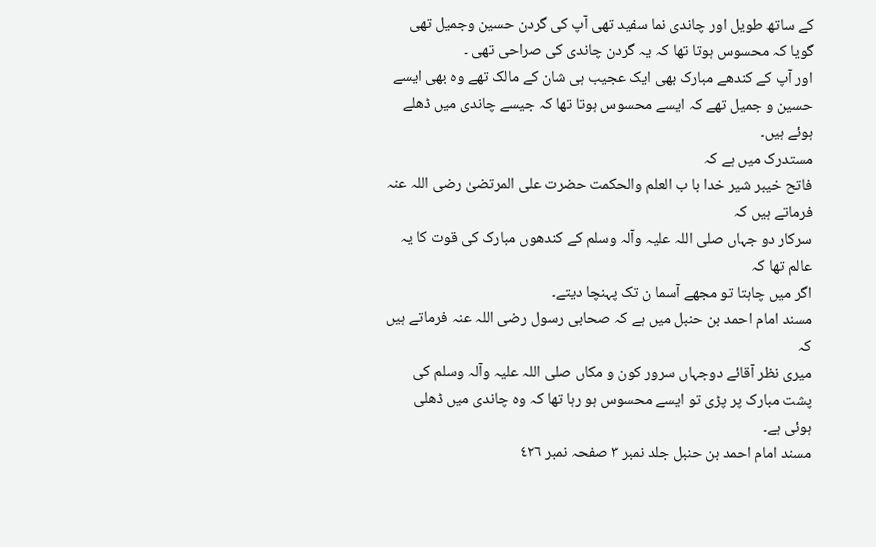کے ساتھ طویل اور چاندی نما سفید تھی آپ کی گردن حسین وجمیل تھی گویا کہ محسوس ہوتا تھا کہ یہ گردن چاندی کی صراحی تھی ۔
اور آپ کے کندھے مبارک بھی ایک عجیب ہی شان کے مالک تھے وہ بھی ایسے حسین و جمیل تھے کہ ایسے محسوس ہوتا تھا کہ جیسے چاندی میں ڈھلے ہوئے ہیں۔
مستدرک میں ہے کہ
فاتح خیبر شیر خدا با ب العلم والحکمت حضرت علی المرتضیٰ رضی اللہ عنہ فرماتے ہیں کہ
سرکار دو جہاں صلی اللہ علیہ وآلہ وسلم کے کندھوں مبارک کی قوت کا یہ عالم تھا کہ
اگر میں چاہتا تو مجھے آسما ن تک پہنچا دیتے۔
مسند امام احمد بن حنبل میں ہے کہ صحابی رسول رضی اللہ عنہ فرماتے ہیں کہ
میری نظر آقائے دوجہاں سرور کون و مکاں صلی اللہ علیہ وآلہ وسلم کی پشت مبارک پر پڑی تو ایسے محسوس ہو رہا تھا کہ وہ چاندی میں ڈھلی ہوئی ہے۔
مسند امام احمد بن حنبل جلد نمبر ٣ صفحہ نمبر ٤٢٦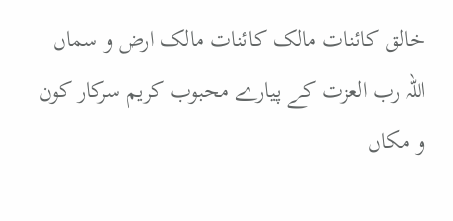خالق کائنات مالک کائنات مالک ارض و سماں اللہ رب العزت کے پیارے محبوب کریم سرکار کون و مکاں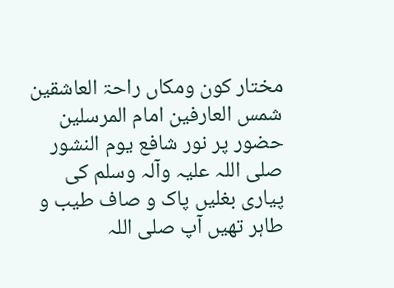مختار کون ومکاں راحۃ العاشقین شمس العارفین امام المرسلین حضور پر نور شافع یوم النشور صلی اللہ علیہ وآلہ وسلم کی پیاری بغلیں پاک و صاف طیب و طاہر تھیں آپ صلی اللہ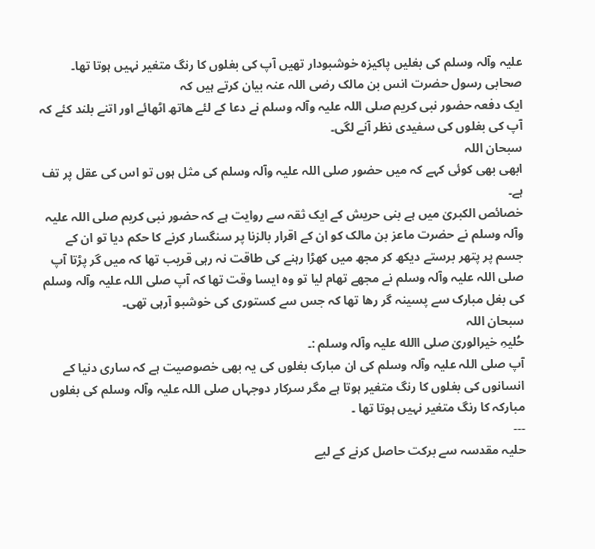علیہ وآلہ وسلم کی بغلیں پاکیزہ خوشبودار تھیں آپ کی بغلوں کا رنگ متغیر نہیں ہوتا تھا۔
صحابی رسول حضرت انس بن مالک رضی اللہ عنہ بیان کرتے ہیں کہ
ایک دفعہ حضور نبی کریم صلی اللہ علیہ وآلہ وسلم نے دعا کے لئے ھاتھ اٹھائے اور اتنے بلند کئے کہ آپ کی بغلوں کی سفیدی نظر آنے لگی۔
سبحان اللہ
ابھی بھی کوئی کہے کہ میں حضور صلی اللہ علیہ وآلہ وسلم کی مثل ہوں تو اس کی عقل پر تف ہے۔
خصائص الکبریٰ میں ہے بنی حریش کے ایک ثقہ سے روایت ہے کہ حضور نبی کریم صلی اللہ علیہ وآلہ وسلم نے حضرت ماعز بن مالک کو ان کے اقرار بالزنا پر سنگسار کرنے کا حکم دیا تو ان کے جسم پر پتھر برستے دیکھ کر مجھ میں کھڑا رہنے کی طاقت نہ رہی قریب تھا کہ میں گر پڑتا آپ صلی اللہ علیہ وآلہ وسلم نے مجھے تھام لیا تو وہ ایسا وقت تھا کہ آپ صلی اللہ علیہ وآلہ وسلم کی بغل مبارک سے پسینہ گر رھا تھا کہ جس سے کستوری کی خوشبو آرہی تھی۔
سبحان اللہ
حُلیہِ خیرالوریٰ صلی االله علیہ وآلہ وسلم :۔
آپ صلی اللہ علیہ وآلہ وسلم کی ان مبارک بغلوں کی یہ بھی خصوصیت ہے کہ ساری دنیا کے انسانوں کی بغلوں کا رنگ متغیر ہوتا ہے مگر سرکار دوجہاں صلی اللہ علیہ وآلہ وسلم کی بغلوں مبارکہ کا رنگ متغیر نہیں ہوتا تھا ۔
---
حلیہ مقدسہ سے برکت حاصل کرنے کے لیے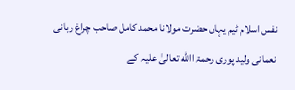نفس اسلام ٹیم یہاں حضرت مولانا محمد کامل صاحب چراغ ربانی نعمانی ولید پوری رحمۃ االله تعالیٰ علیہ کے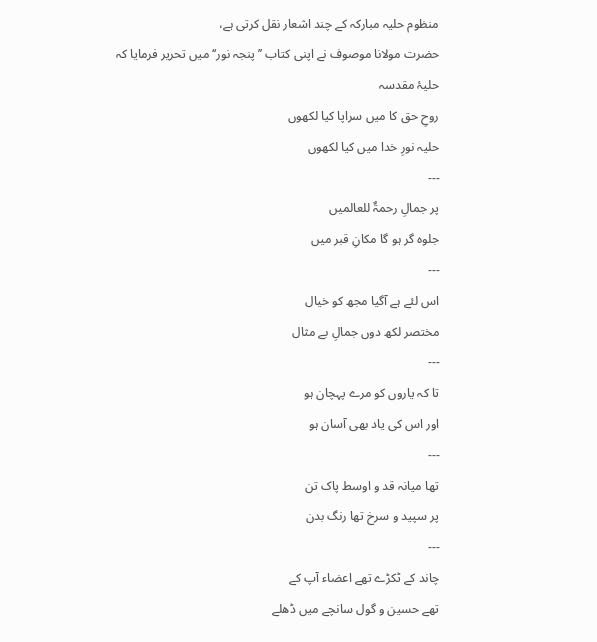منظوم حلیہ مبارکہ کے چند اشعار نقل کرتی ہے،
حضرت مولانا موصوف نے اپنی کتاب ’’پنجہ نور‘‘ میں تحریر فرمایا کہ
حلیۂ مقدسہ
روحِ حق کا میں سراپا کیا لکھوں
حلیہ نورِ خدا میں کیا لکھوں
---
پر جمالِ رحمۃٌ للعالمیں
جلوہ گر ہو گا مکانِ قبر میں
---
اس لئے ہے آگیا مجھ کو خیال
مختصر لکھ دوں جمالِ بے مثال
---
تا کہ یاروں کو مرے پہچان ہو
اور اس کی یاد بھی آسان ہو
---
تھا میانہ قد و اوسط پاک تن
پر سپید و سرخ تھا رنگ بدن
---
چاند کے ٹکڑے تھے اعضاء آپ کے
تھے حسین و گول سانچے میں ڈھلے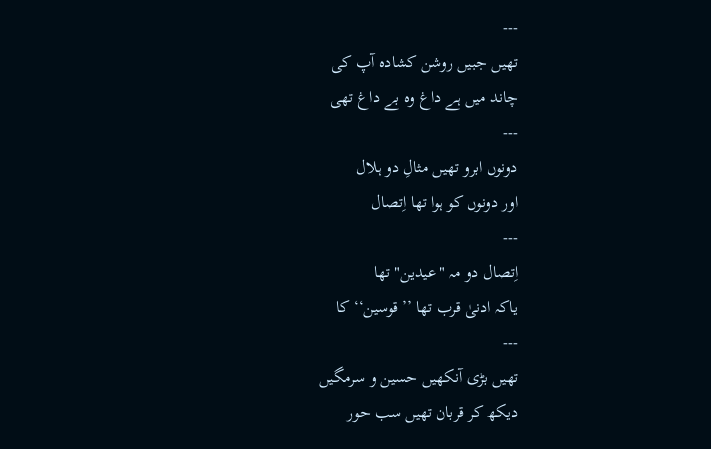---
تھیں جبیں روشن کشادہ آپ کی
چاند میں ہے داغ وہ بے داغ تھی
---
دونوں ابرو تھیں مثالِ دو ہلال
اور دونوں کو ہوا تھا اِتصال
---
اِتصال دو مہ "عیدین" تھا
یاکہ ادنیٰ قرب تھا ’’قوسین‘‘ کا
---
تھیں بڑی آنکھیں حسین و سرمگیں
دیکھ کر قربان تھیں سب حور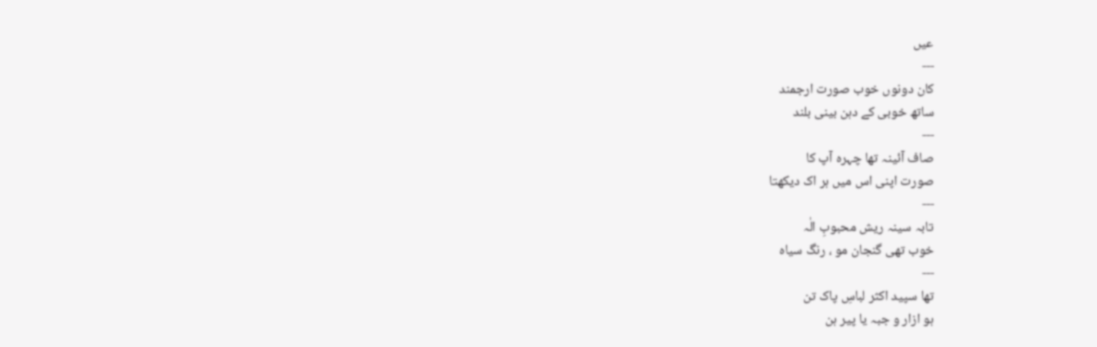عیں
---
کان دونوں خوب صورت ارجمند
ساتھ خوبی کے دہن بینی بلند
---
صاف آئینہ تھا چہرہ آپ کا
صورت اپنی اس میں ہر اک دیکھتا
---
تابہ سینہ ریش محبوبِ الٰہ
خوب تھی گنجان مو ، رنگ سیاہ
---
تھا سپید اکثر لباسِ پاک تن
ہو ازار و جبہ یا پیر ہن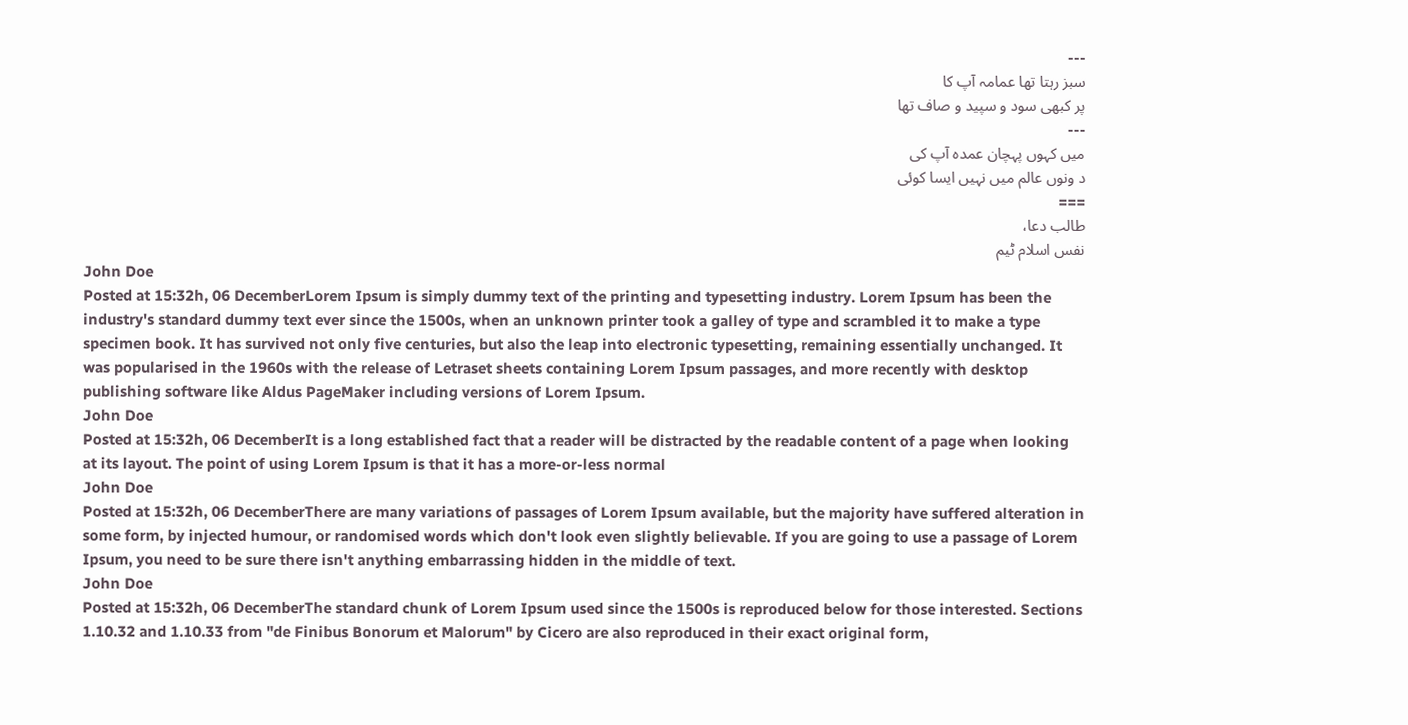---
سبز رہتا تھا عمامہ آپ کا
پر کبھی سود و سپید و صاف تھا
---
میں کہوں پہچان عمدہ آپ کی
د ونوں عالم میں نہیں ایسا کوئی
===
طالب دعا،
نفس اسلام ٹیم
John Doe
Posted at 15:32h, 06 DecemberLorem Ipsum is simply dummy text of the printing and typesetting industry. Lorem Ipsum has been the industry's standard dummy text ever since the 1500s, when an unknown printer took a galley of type and scrambled it to make a type specimen book. It has survived not only five centuries, but also the leap into electronic typesetting, remaining essentially unchanged. It was popularised in the 1960s with the release of Letraset sheets containing Lorem Ipsum passages, and more recently with desktop publishing software like Aldus PageMaker including versions of Lorem Ipsum.
John Doe
Posted at 15:32h, 06 DecemberIt is a long established fact that a reader will be distracted by the readable content of a page when looking at its layout. The point of using Lorem Ipsum is that it has a more-or-less normal
John Doe
Posted at 15:32h, 06 DecemberThere are many variations of passages of Lorem Ipsum available, but the majority have suffered alteration in some form, by injected humour, or randomised words which don't look even slightly believable. If you are going to use a passage of Lorem Ipsum, you need to be sure there isn't anything embarrassing hidden in the middle of text.
John Doe
Posted at 15:32h, 06 DecemberThe standard chunk of Lorem Ipsum used since the 1500s is reproduced below for those interested. Sections 1.10.32 and 1.10.33 from "de Finibus Bonorum et Malorum" by Cicero are also reproduced in their exact original form,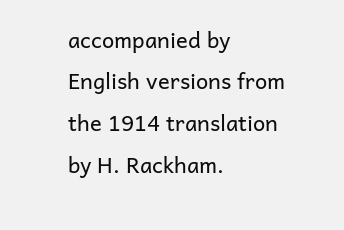accompanied by English versions from the 1914 translation by H. Rackham.